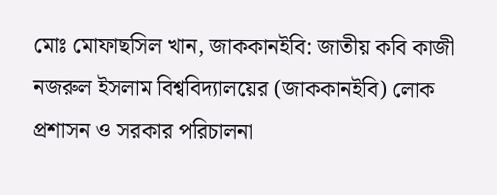মোঃ মোফাছসিল খান, জাককানইবি: জাতীয় কবি কাজী নজরুল ইসলাম বিশ্ববিদ্যালয়ের (জাককানইবি) লোক প্রশাসন ও সরকার পরিচালনা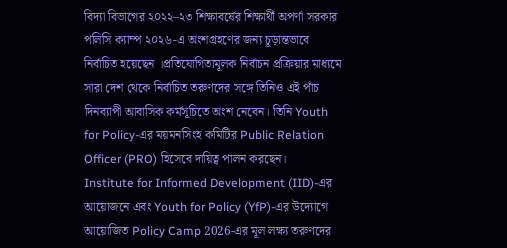বিদ্যা বিভাগের ২০২২–২৩ শিক্ষাবর্ষের শিক্ষার্থী অপর্ণা সরকার পলিসি ক্যাম্প ২০২৬-এ অংশগ্রহণের জন্য চূড়ান্তভাবে নির্বাচিত হয়েছেন ।প্রতিযোগিতামূলক নির্বাচন প্রক্রিয়ার মাধ্যমে সারা দেশ থেকে নির্বাচিত তরুণদের সঙ্গে তিনিও এই পাঁচ দিনব্যাপী আবাসিক কর্মসূচিতে অংশ নেবেন। তিনি Youth for Policy-এর ময়মনসিংহ কমিটির Public Relation Officer (PRO) হিসেবে দায়িত্ব পালন করছেন।
Institute for Informed Development (IID)-এর আয়োজনে এবং Youth for Policy (YfP)-এর উদ্যোগে আয়োজিত Policy Camp 2026-এর মূল লক্ষ্য তরুণদের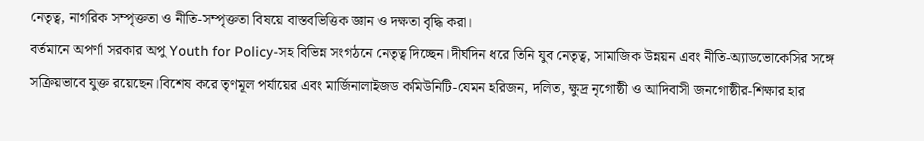নেতৃত্ব, নাগরিক সম্পৃক্ততা ও নীতি-সম্পৃক্ততা বিষয়ে বাস্তবভিত্তিক জ্ঞান ও দক্ষতা বৃদ্ধি করা।
বর্তমানে অপর্ণা সরকার অপু Youth for Policy-সহ বিভিন্ন সংগঠনে নেতৃত্ব দিচ্ছেন।দীর্ঘদিন ধরে তিনি যুব নেতৃত্ব, সামাজিক উন্নয়ন এবং নীতি-অ্যাডভোকেসির সঙ্গে সক্রিয়ভাবে যুক্ত রয়েছেন।বিশেষ করে তৃণমূল পর্যায়ের এবং মার্জিনালাইজড কমিউনিটি-যেমন হরিজন, দলিত, ক্ষুদ্র নৃগোষ্ঠী ও আদিবাসী জনগোষ্ঠীর-শিক্ষার হার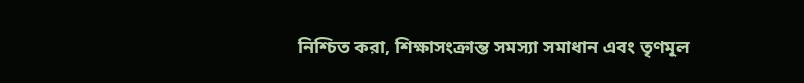নিশ্চিত করা, শিক্ষাসংক্রান্ত সমস্যা সমাধান এবং তৃণমূল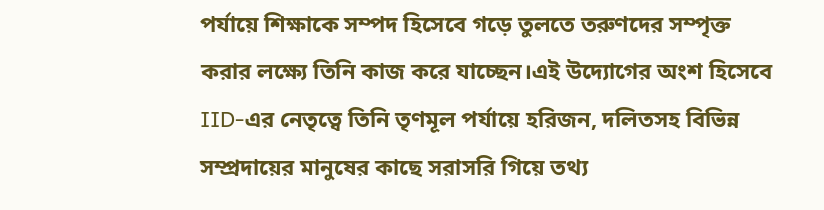পর্যায়ে শিক্ষাকে সম্পদ হিসেবে গড়ে তুলতে তরুণদের সম্পৃক্ত করার লক্ষ্যে তিনি কাজ করে যাচ্ছেন।এই উদ্যোগের অংশ হিসেবে IID-এর নেতৃত্বে তিনি তৃণমূল পর্যায়ে হরিজন, দলিতসহ বিভিন্ন সম্প্রদায়ের মানুষের কাছে সরাসরি গিয়ে তথ্য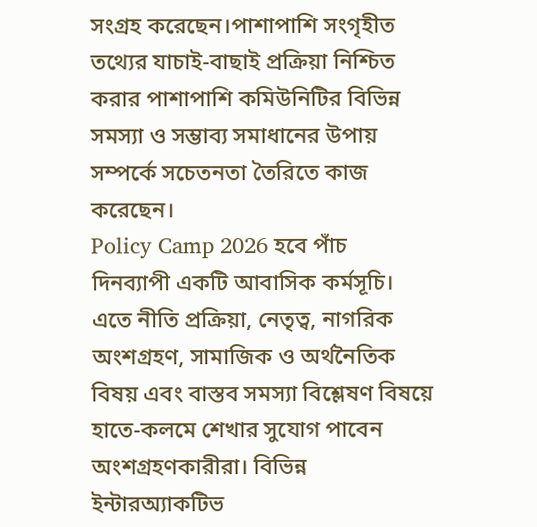সংগ্রহ করেছেন।পাশাপাশি সংগৃহীত তথ্যের যাচাই-বাছাই প্রক্রিয়া নিশ্চিত করার পাশাপাশি কমিউনিটির বিভিন্ন সমস্যা ও সম্ভাব্য সমাধানের উপায় সম্পর্কে সচেতনতা তৈরিতে কাজ করেছেন।
Policy Camp 2026 হবে পাঁচ দিনব্যাপী একটি আবাসিক কর্মসূচি। এতে নীতি প্রক্রিয়া, নেতৃত্ব, নাগরিক অংশগ্রহণ, সামাজিক ও অর্থনৈতিক বিষয় এবং বাস্তব সমস্যা বিশ্লেষণ বিষয়ে হাতে-কলমে শেখার সুযোগ পাবেন অংশগ্রহণকারীরা। বিভিন্ন ইন্টারঅ্যাকটিভ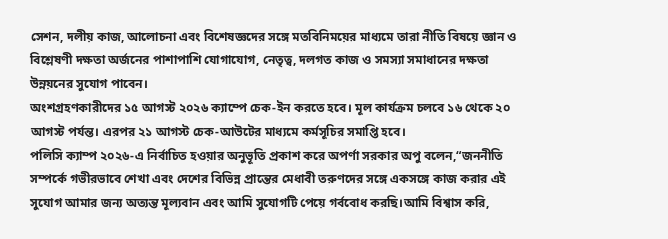সেশন, দলীয় কাজ, আলোচনা এবং বিশেষজ্ঞদের সঙ্গে মতবিনিময়ের মাধ্যমে তারা নীতি বিষয়ে জ্ঞান ও বিশ্লেষণী দক্ষতা অর্জনের পাশাপাশি যোগাযোগ, নেতৃত্ব, দলগত কাজ ও সমস্যা সমাধানের দক্ষতা উন্নয়নের সুযোগ পাবেন।
অংশগ্রহণকারীদের ১৫ আগস্ট ২০২৬ ক্যাম্পে চেক-ইন করতে হবে। মূল কার্যক্রম চলবে ১৬ থেকে ২০ আগস্ট পর্যন্ত। এরপর ২১ আগস্ট চেক-আউটের মাধ্যমে কর্মসূচির সমাপ্তি হবে।
পলিসি ক্যাম্প ২০২৬-এ নির্বাচিত হওয়ার অনুভূতি প্রকাশ করে অপর্ণা সরকার অপু বলেন,“জননীতি সম্পর্কে গভীরভাবে শেখা এবং দেশের বিভিন্ন প্রান্তের মেধাবী তরুণদের সঙ্গে একসঙ্গে কাজ করার এই সুযোগ আমার জন্য অত্যন্ত মূল্যবান এবং আমি সুযোগটি পেয়ে গর্ববোধ করছি।আমি বিশ্বাস করি,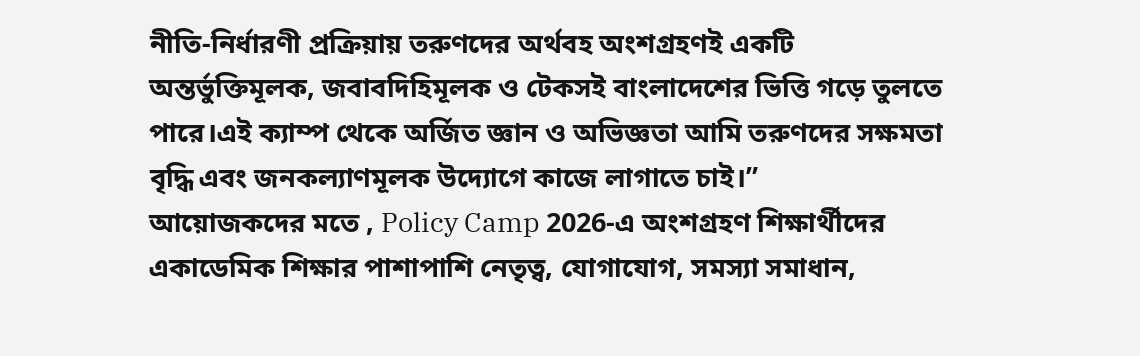নীতি-নির্ধারণী প্রক্রিয়ায় তরুণদের অর্থবহ অংশগ্রহণই একটি অন্তর্ভুক্তিমূলক, জবাবদিহিমূলক ও টেকসই বাংলাদেশের ভিত্তি গড়ে তুলতে পারে।এই ক্যাম্প থেকে অর্জিত জ্ঞান ও অভিজ্ঞতা আমি তরুণদের সক্ষমতা বৃদ্ধি এবং জনকল্যাণমূলক উদ্যোগে কাজে লাগাতে চাই।”
আয়োজকদের মতে , Policy Camp 2026-এ অংশগ্রহণ শিক্ষার্থীদের একাডেমিক শিক্ষার পাশাপাশি নেতৃত্ব, যোগাযোগ, সমস্যা সমাধান,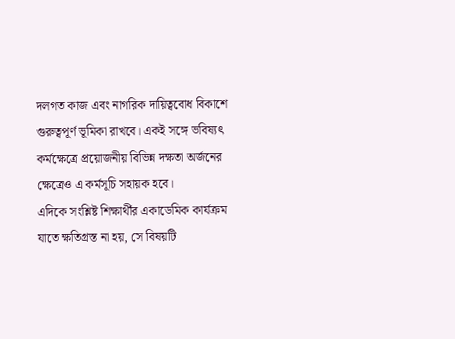দলগত কাজ এবং নাগরিক দায়িত্ববোধ বিকাশে গুরুত্বপূর্ণ ভূমিকা রাখবে। একই সঙ্গে ভবিষ্যৎ কর্মক্ষেত্রে প্রয়োজনীয় বিভিন্ন দক্ষতা অর্জনের ক্ষেত্রেও এ কর্মসূচি সহায়ক হবে।
এদিকে সংশ্লিষ্ট শিক্ষার্থীর একাডেমিক কার্যক্রম যাতে ক্ষতিগ্রস্ত না হয়, সে বিষয়টি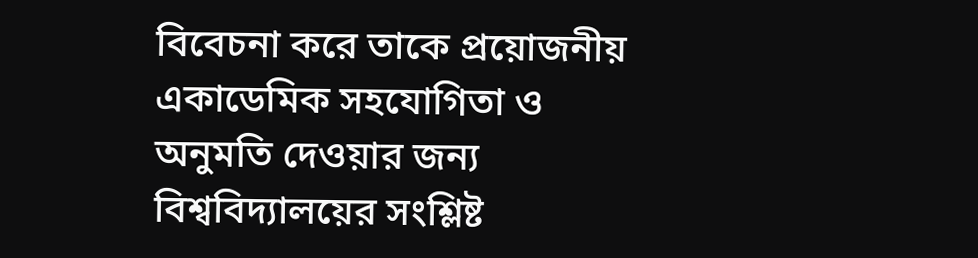বিবেচনা করে তাকে প্রয়োজনীয় একাডেমিক সহযোগিতা ও অনুমতি দেওয়ার জন্য বিশ্ববিদ্যালয়ের সংশ্লিষ্ট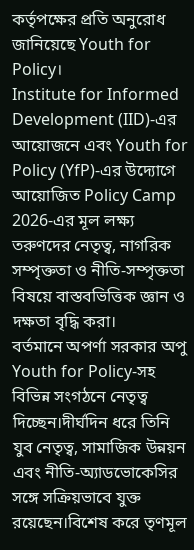কর্তৃপক্ষের প্রতি অনুরোধ জানিয়েছে Youth for Policy।
Institute for Informed Development (IID)-এর আয়োজনে এবং Youth for Policy (YfP)-এর উদ্যোগে আয়োজিত Policy Camp 2026-এর মূল লক্ষ্য তরুণদের নেতৃত্ব, নাগরিক সম্পৃক্ততা ও নীতি-সম্পৃক্ততা বিষয়ে বাস্তবভিত্তিক জ্ঞান ও দক্ষতা বৃদ্ধি করা।
বর্তমানে অপর্ণা সরকার অপু Youth for Policy-সহ বিভিন্ন সংগঠনে নেতৃত্ব দিচ্ছেন।দীর্ঘদিন ধরে তিনি যুব নেতৃত্ব, সামাজিক উন্নয়ন এবং নীতি-অ্যাডভোকেসির সঙ্গে সক্রিয়ভাবে যুক্ত রয়েছেন।বিশেষ করে তৃণমূল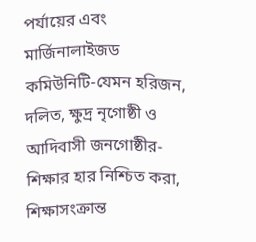পর্যায়ের এবং মার্জিনালাইজড কমিউনিটি-যেমন হরিজন, দলিত, ক্ষুদ্র নৃগোষ্ঠী ও আদিবাসী জনগোষ্ঠীর-শিক্ষার হার নিশ্চিত করা, শিক্ষাসংক্রান্ত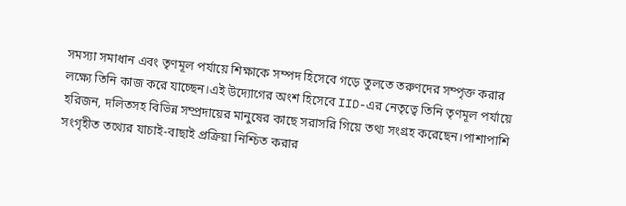সমস্যা সমাধান এবং তৃণমূল পর্যায়ে শিক্ষাকে সম্পদ হিসেবে গড়ে তুলতে তরুণদের সম্পৃক্ত করার লক্ষ্যে তিনি কাজ করে যাচ্ছেন।এই উদ্যোগের অংশ হিসেবে IID-এর নেতৃত্বে তিনি তৃণমূল পর্যায়ে হরিজন, দলিতসহ বিভিন্ন সম্প্রদায়ের মানুষের কাছে সরাসরি গিয়ে তথ্য সংগ্রহ করেছেন।পাশাপাশি সংগৃহীত তথ্যের যাচাই-বাছাই প্রক্রিয়া নিশ্চিত করার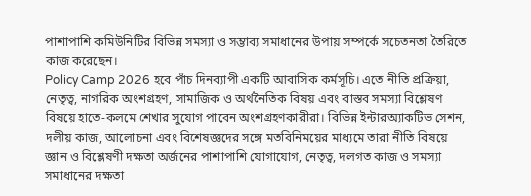পাশাপাশি কমিউনিটির বিভিন্ন সমস্যা ও সম্ভাব্য সমাধানের উপায় সম্পর্কে সচেতনতা তৈরিতে কাজ করেছেন।
Policy Camp 2026 হবে পাঁচ দিনব্যাপী একটি আবাসিক কর্মসূচি। এতে নীতি প্রক্রিয়া, নেতৃত্ব, নাগরিক অংশগ্রহণ, সামাজিক ও অর্থনৈতিক বিষয় এবং বাস্তব সমস্যা বিশ্লেষণ বিষয়ে হাতে-কলমে শেখার সুযোগ পাবেন অংশগ্রহণকারীরা। বিভিন্ন ইন্টারঅ্যাকটিভ সেশন, দলীয় কাজ, আলোচনা এবং বিশেষজ্ঞদের সঙ্গে মতবিনিময়ের মাধ্যমে তারা নীতি বিষয়ে জ্ঞান ও বিশ্লেষণী দক্ষতা অর্জনের পাশাপাশি যোগাযোগ, নেতৃত্ব, দলগত কাজ ও সমস্যা সমাধানের দক্ষতা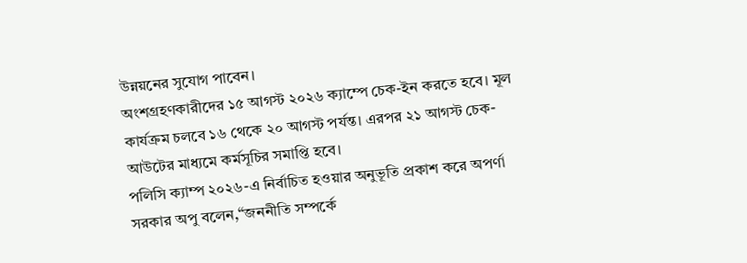উন্নয়নের সুযোগ পাবেন।
অংশগ্রহণকারীদের ১৫ আগস্ট ২০২৬ ক্যাম্পে চেক-ইন করতে হবে। মূল কার্যক্রম চলবে ১৬ থেকে ২০ আগস্ট পর্যন্ত। এরপর ২১ আগস্ট চেক-আউটের মাধ্যমে কর্মসূচির সমাপ্তি হবে।
পলিসি ক্যাম্প ২০২৬-এ নির্বাচিত হওয়ার অনুভূতি প্রকাশ করে অপর্ণা সরকার অপু বলেন,“জননীতি সম্পর্কে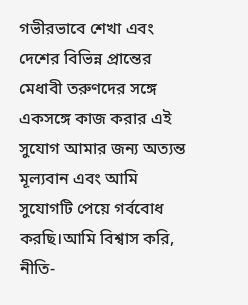গভীরভাবে শেখা এবং দেশের বিভিন্ন প্রান্তের মেধাবী তরুণদের সঙ্গে একসঙ্গে কাজ করার এই সুযোগ আমার জন্য অত্যন্ত মূল্যবান এবং আমি সুযোগটি পেয়ে গর্ববোধ করছি।আমি বিশ্বাস করি, নীতি-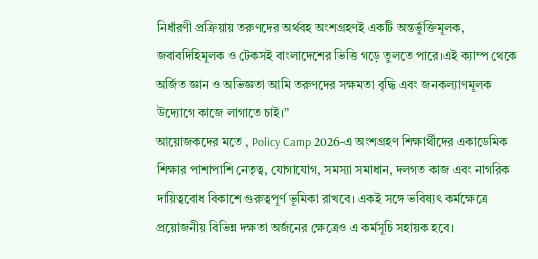নির্ধারণী প্রক্রিয়ায় তরুণদের অর্থবহ অংশগ্রহণই একটি অন্তর্ভুক্তিমূলক, জবাবদিহিমূলক ও টেকসই বাংলাদেশের ভিত্তি গড়ে তুলতে পারে।এই ক্যাম্প থেকে অর্জিত জ্ঞান ও অভিজ্ঞতা আমি তরুণদের সক্ষমতা বৃদ্ধি এবং জনকল্যাণমূলক উদ্যোগে কাজে লাগাতে চাই।”
আয়োজকদের মতে , Policy Camp 2026-এ অংশগ্রহণ শিক্ষার্থীদের একাডেমিক শিক্ষার পাশাপাশি নেতৃত্ব, যোগাযোগ, সমস্যা সমাধান, দলগত কাজ এবং নাগরিক দায়িত্ববোধ বিকাশে গুরুত্বপূর্ণ ভূমিকা রাখবে। একই সঙ্গে ভবিষ্যৎ কর্মক্ষেত্রে প্রয়োজনীয় বিভিন্ন দক্ষতা অর্জনের ক্ষেত্রেও এ কর্মসূচি সহায়ক হবে।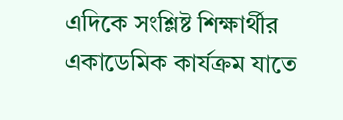এদিকে সংশ্লিষ্ট শিক্ষার্থীর একাডেমিক কার্যক্রম যাতে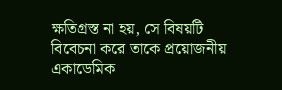ক্ষতিগ্রস্ত না হয়, সে বিষয়টি বিবেচনা করে তাকে প্রয়োজনীয় একাডেমিক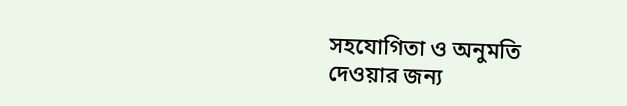সহযোগিতা ও অনুমতি দেওয়ার জন্য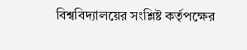বিশ্ববিদ্যালয়ের সংশ্লিষ্ট কর্তৃপক্ষের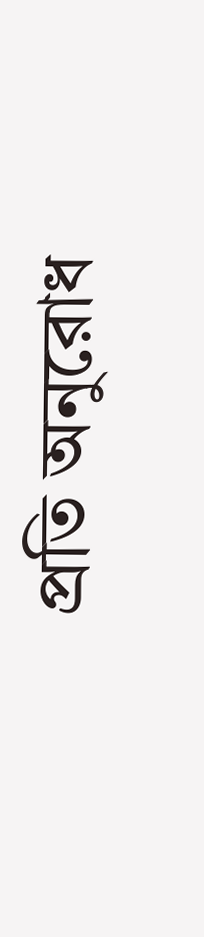প্রতি অনুরোধ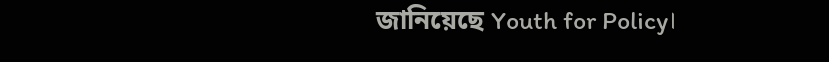জানিয়েছে Youth for Policy।